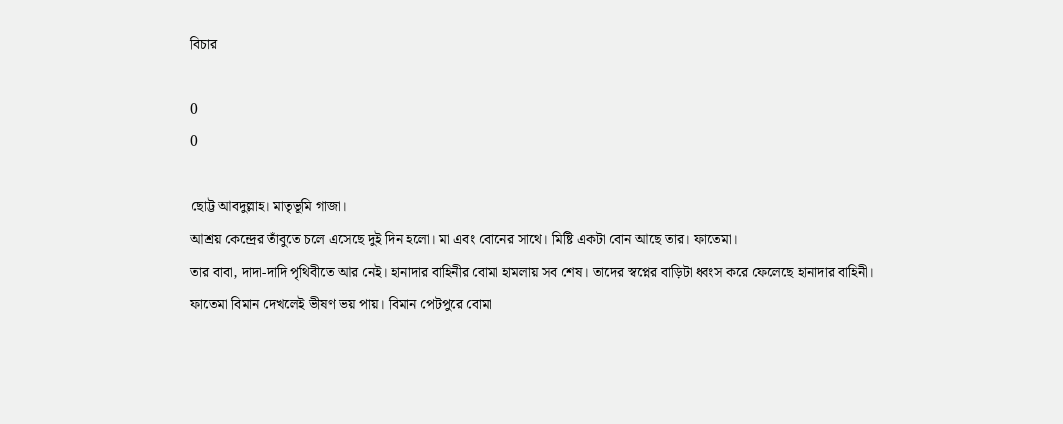বিচার

0
0

ছোট্ট আবদুল্লাহ। মাতৃভূমি গাজা।
আশ্রয় কেন্দ্রের তাঁবুতে চলে এসেছে দুই দিন হলো। মা এবং বোনের সাথে। মিষ্টি একটা বোন আছে তার। ফাতেমা।
তার বাবা, দাদা-দাদি পৃথিবীতে আর নেই। হানাদার বাহিনীর বোমা হামলায় সব শেষ। তাদের স্বপ্নের বাড়িটা ধ্বংস করে ফেলেছে হানাদার বাহিনী।
ফাতেমা বিমান দেখলেই ভীষণ ভয় পায়। বিমান পেটপুরে বোমা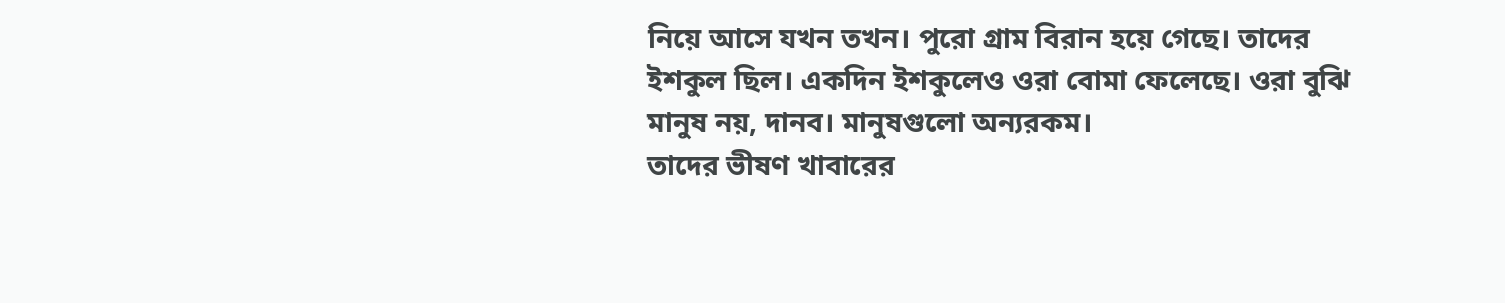নিয়ে আসে যখন তখন। পুরো গ্রাম বিরান হয়ে গেছে। তাদের ইশকুল ছিল। একদিন ইশকুলেও ওরা বোমা ফেলেছে। ওরা বুঝি মানুষ নয়, দানব। মানুষগুলো অন্যরকম।
তাদের ভীষণ খাবারের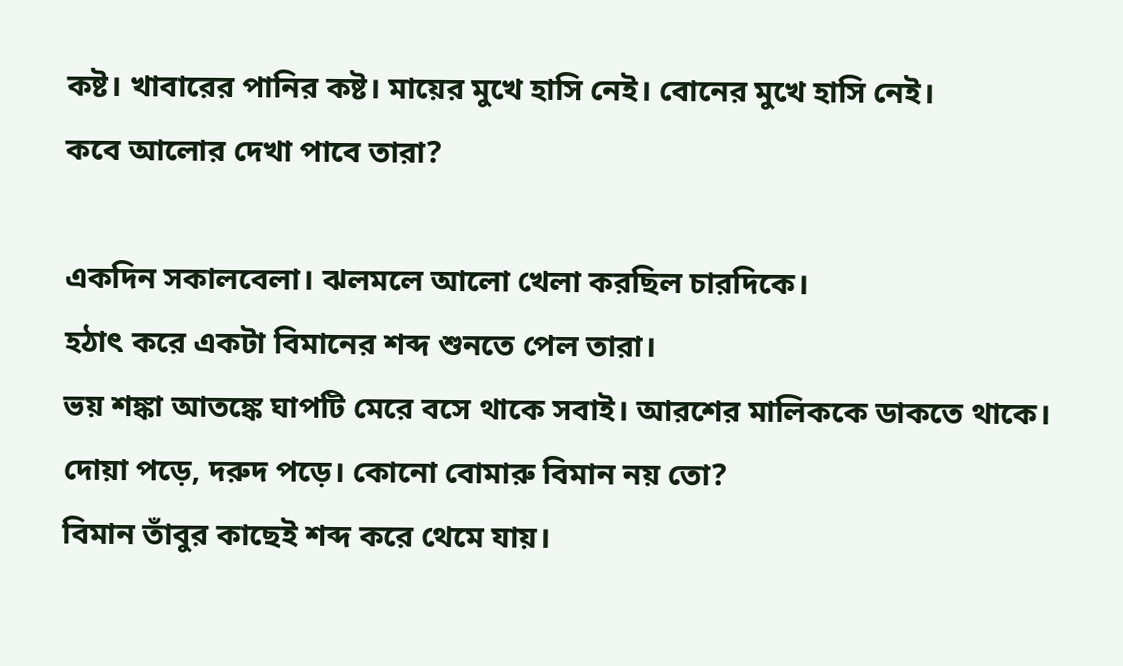কষ্ট। খাবারের পানির কষ্ট। মায়ের মুখে হাসি নেই। বোনের মুখে হাসি নেই।
কবে আলোর দেখা পাবে তারা?

একদিন সকালবেলা। ঝলমলে আলো খেলা করছিল চারদিকে।
হঠাৎ করে একটা বিমানের শব্দ শুনতে পেল তারা।
ভয় শঙ্কা আতঙ্কে ঘাপটি মেরে বসে থাকে সবাই। আরশের মালিককে ডাকতে থাকে। দোয়া পড়ে, দরুদ পড়ে। কোনো বোমারু বিমান নয় তো?
বিমান তাঁবুর কাছেই শব্দ করে থেমে যায়।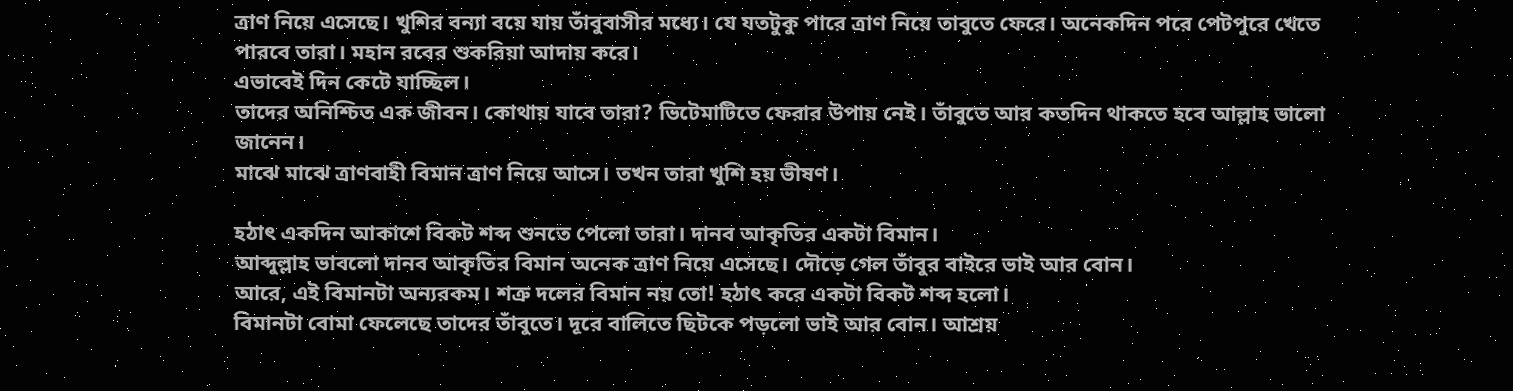ত্রাণ নিয়ে এসেছে। খুশির বন্যা বয়ে যায় তাঁবুবাসীর মধ্যে। যে যতটুকু পারে ত্রাণ নিয়ে তাবুতে ফেরে। অনেকদিন পরে পেটপুরে খেতে পারবে তারা। মহান রবের শুকরিয়া আদায় করে।
এভাবেই দিন কেটে যাচ্ছিল।
তাদের অনিশ্চিত এক জীবন। কোথায় যাবে তারা? ভিটেমাটিতে ফেরার উপায় নেই। তাঁবুতে আর কতদিন থাকতে হবে আল্লাহ ভালো জানেন।
মাঝে মাঝে ত্রাণবাহী বিমান ত্রাণ নিয়ে আসে। তখন তারা খুশি হয় ভীষণ।

হঠাৎ একদিন আকাশে বিকট শব্দ শুনতে পেলো তারা। দানব আকৃতির একটা বিমান।
আব্দুল্লাহ ভাবলো দানব আকৃতির বিমান অনেক ত্রাণ নিয়ে এসেছে। দৌড়ে গেল তাঁবুর বাইরে ভাই আর বোন।
আরে, এই বিমানটা অন্যরকম। শত্রু দলের বিমান নয় তো! হঠাৎ করে একটা বিকট শব্দ হলো।
বিমানটা বোমা ফেলেছে তাদের তাঁবুতে। দূরে বালিতে ছিটকে পড়লো ভাই আর বোন। আশ্রয়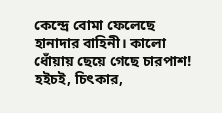কেন্দ্রে বোমা ফেলেছে হানাদার বাহিনী। কালো ধোঁয়ায় ছেয়ে গেছে চারপাশ!
হইচই, চিৎকার,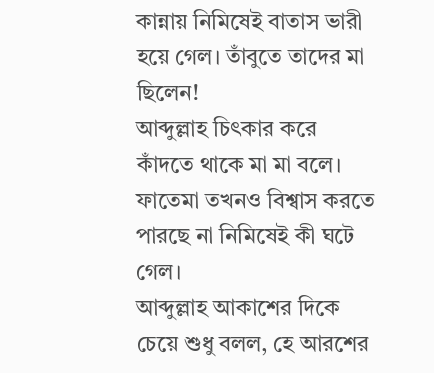কান্নায় নিমিষেই বাতাস ভারী হয়ে গেল। তাঁবুতে তাদের মা ছিলেন!
আব্দুল্লাহ চিৎকার করে কাঁদতে থাকে মা মা বলে। ফাতেমা তখনও বিশ্বাস করতে পারছে না নিমিষেই কী ঘটে গেল।
আব্দুল্লাহ আকাশের দিকে চেয়ে শুধু বলল, হে আরশের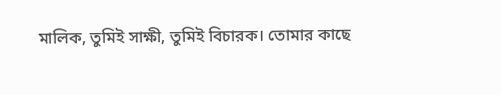মালিক, তুমিই সাক্ষী, তুমিই বিচারক। তোমার কাছে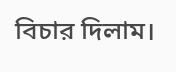বিচার দিলাম।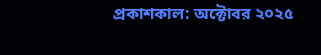প্রকাশকাল: অক্টোবর ২০২৫